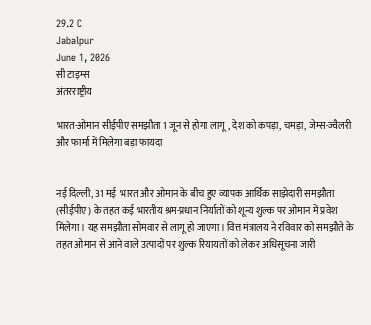29.2 C
Jabalpur
June 1, 2026
सी टाइम्स
अंतरराष्ट्रीय

भारत-ओमान सीईपीए समझौता 1 जून से होगा लागू, देश को कपड़ा, चमड़ा, जेम्स-ज्वैलरी और फार्मा में मिलेगा बड़ा फायदा


नई दिल्ली, 31 मई  भारत और ओमान के बीच हुए व्यापक आर्थिक साझेदारी समझौता (सीईपीए) के तहत कई भारतीय श्रम-प्रधान निर्यातों को शून्य शुल्क पर ओमान में प्रवेश मिलेगा। यह समझौता सोमवार से लागू हो जाएगा। वित्त मंत्रालय ने रविवार को समझौते के तहत ओमान से आने वाले उत्पादों पर शुल्क रियायतों को लेकर अधिसूचना जारी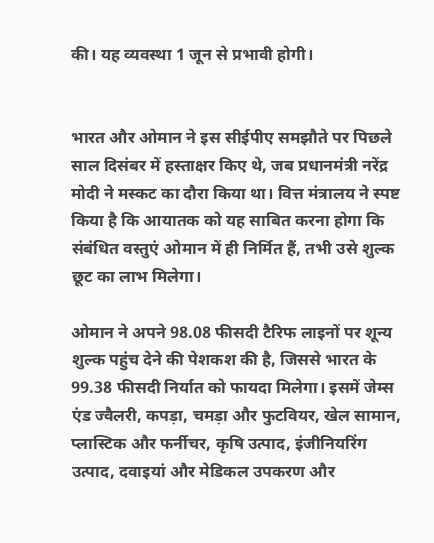की। यह व्यवस्था 1 जून से प्रभावी होगी।


भारत और ओमान ने इस सीईपीए समझौते पर पिछले साल दिसंबर में हस्ताक्षर किए थे, जब प्रधानमंत्री नरेंद्र मोदी ने मस्कट का दौरा किया था। वित्त मंत्रालय ने स्पष्ट किया है कि आयातक को यह साबित करना होगा कि संबंधित वस्तुएं ओमान में ही निर्मित हैं, तभी उसे शुल्क छूट का लाभ मिलेगा।

ओमान ने अपने 98.08 फीसदी टैरिफ लाइनों पर शून्य शुल्क पहुंच देने की पेशकश की है, जिससे भारत के 99.38 फीसदी निर्यात को फायदा मिलेगा। इसमें जेम्स एंड ज्वैलरी, कपड़ा, चमड़ा और फुटवियर, खेल सामान, प्लास्टिक और फर्नीचर, कृषि उत्पाद, इंजीनियरिंग उत्पाद, दवाइयां और मेडिकल उपकरण और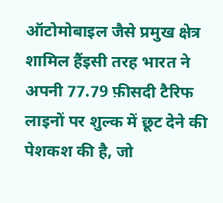ऑटोमोबाइल जैसे प्रमुख क्षेत्र शामिल हैंइसी तरह भारत ने अपनी 77.79 फ़ीसदी टैरिफ लाइनों पर शुल्क में छूट देने की पेशकश की है, जो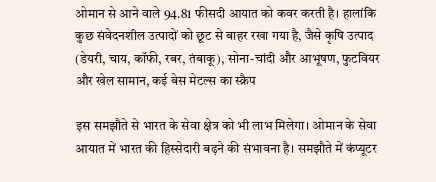ओमान से आने वाले 94.81 फीसदी आयात को कवर करती है। हालांकि कुछ संवेदनशील उत्पादों को छूट से बाहर रखा गया है, जैसे कृषि उत्पाद (डेयरी, चाय, कॉफी, रबर, तंबाकू), सोना-चांदी और आभूषण, फुटवियर और खेल सामान, कई बेस मेटल्स का स्क्रैप

इस समझौते से भारत के सेवा क्षेत्र को भी लाभ मिलेगा। ओमान के सेवा आयात में भारत की हिस्सेदारी बढ़ने की संभावना है। समझौते में कंप्यूटर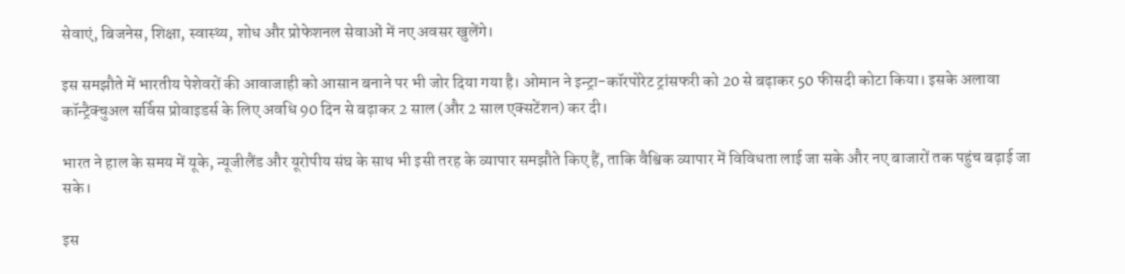सेवाएं, बिजनेस, शिक्षा, स्वास्थ्य, शोध और प्रोफेशनल सेवाओं में नए अवसर खुलेंगे।

इस समझौते में भारतीय पेशेवरों की आवाजाही को आसान बनाने पर भी जोर दिया गया है। ओमान ने इन्ट्रा-कॉरपोरेट ट्रांसफरी को 20 से बढ़ाकर 50 फीसदी कोटा किया। इसके अलावा कॉन्ट्रैक्चुअल सर्विस प्रोवाइडर्स के लिए अवधि 90 दिन से बढ़ाकर 2 साल (और 2 साल एक्सटेंशन) कर दी।

भारत ने हाल के समय में यूके, न्यूजीलैंड और यूरोपीय संघ के साथ भी इसी तरह के व्यापार समझौते किए हैं, ताकि वैश्विक व्यापार में विविधता लाई जा सके और नए बाजारों तक पहुंच बढ़ाई जा सके।

इस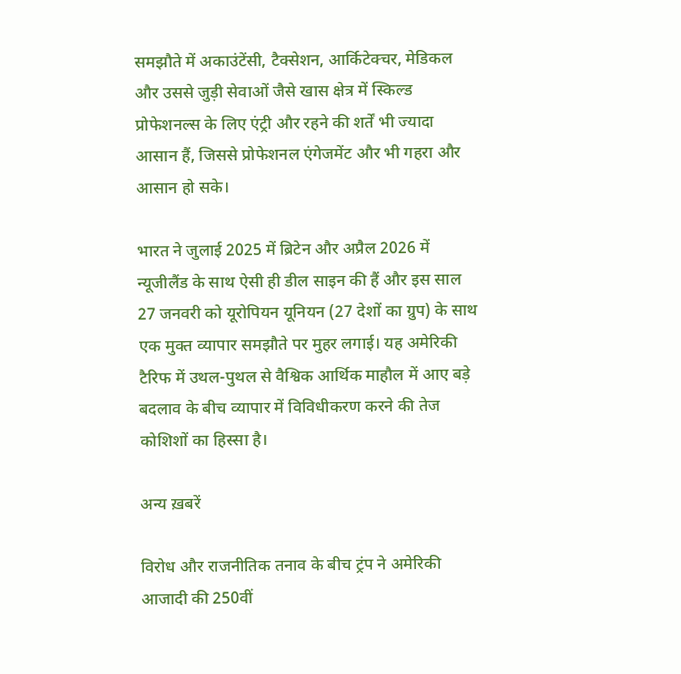समझौते में अकाउंटेंसी, टैक्सेशन, आर्किटेक्चर, मेडिकल और उससे जुड़ी सेवाओं जैसे खास क्षेत्र में स्किल्ड प्रोफेशनल्स के लिए एंट्री और रहने की शर्तें भी ज्यादा आसान हैं, जिससे प्रोफेशनल एंगेजमेंट और भी गहरा और आसान हो सके।

भारत ने जुलाई 2025 में ब्रिटेन और अप्रैल 2026 में न्यूजीलैंड के साथ ऐसी ही डील साइन की हैं और इस साल 27 जनवरी को यूरोपियन यूनियन (27 देशों का ग्रुप) के साथ एक मुक्त व्यापार समझौते पर मुहर लगाई। यह अमेरिकी टैरिफ में उथल-पुथल से वैश्विक आर्थिक माहौल में आए बड़े बदलाव के बीच व्यापार में विविधीकरण करने की तेज कोशिशों का हिस्सा है।

अन्य ख़बरें

विरोध और राजनीतिक तनाव के बीच ट्रंप ने अमेरिकी आजादी की 250वीं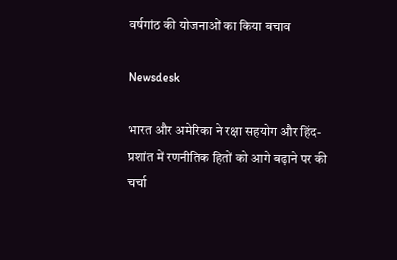वर्षगांठ की योजनाओं का किया बचाव

Newsdesk

भारत और अमेरिका ने रक्षा सहयोग और हिंद-प्रशांत में रणनीतिक हितों को आगे बढ़ाने पर की चर्चा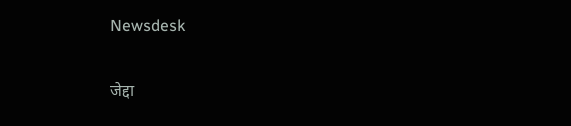Newsdesk

जेद्दा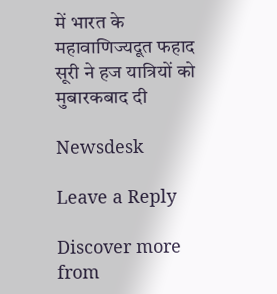में भारत के महावाणिज्यदूत फहाद सूरी ने हज यात्रियों को मुबारकबाद दी

Newsdesk

Leave a Reply

Discover more from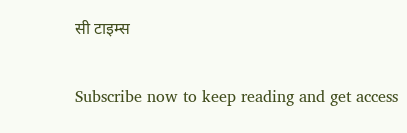सी टाइम्स

Subscribe now to keep reading and get access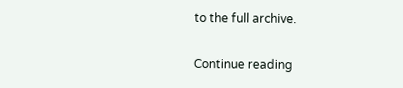to the full archive.

Continue reading